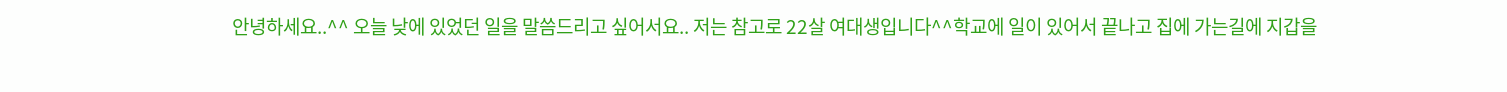안녕하세요..^^ 오늘 낮에 있었던 일을 말씀드리고 싶어서요.. 저는 참고로 22살 여대생입니다^^학교에 일이 있어서 끝나고 집에 가는길에 지갑을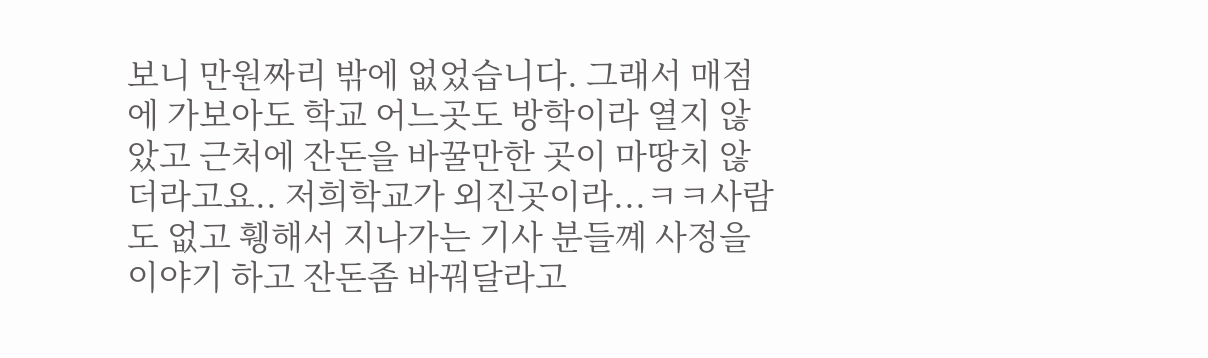보니 만원짜리 밖에 없었습니다. 그래서 매점에 가보아도 학교 어느곳도 방학이라 열지 않았고 근처에 잔돈을 바꿀만한 곳이 마땅치 않더라고요.. 저희학교가 외진곳이라...ㅋㅋ사람도 없고 휑해서 지나가는 기사 분들꼐 사정을 이야기 하고 잔돈좀 바꿔달라고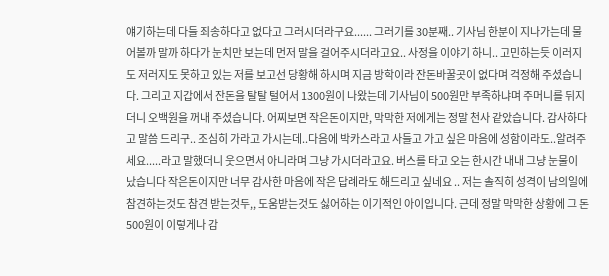얘기하는데 다들 죄송하다고 없다고 그러시더라구요...... 그러기를 30분째.. 기사님 한분이 지나가는데 물어볼까 말까 하다가 눈치만 보는데 먼저 말을 걸어주시더라고요.. 사정을 이야기 하니.. 고민하는듯 이러지도 저러지도 못하고 있는 저를 보고선 당황해 하시며 지금 방학이라 잔돈바꿀곳이 없다며 걱정해 주셨습니다. 그리고 지갑에서 잔돈을 탈탈 털어서 1300원이 나왔는데 기사님이 500원만 부족하냐며 주머니를 뒤지더니 오백원을 꺼내 주셨습니다. 어찌보면 작은돈이지만, 막막한 저에게는 정말 천사 같았습니다. 감사하다고 말씀 드리구.. 조심히 가라고 가시는데..다음에 박카스라고 사들고 가고 싶은 마음에 성함이라도..알려주세요.....라고 말했더니 웃으면서 아니라며 그냥 가시더라고요. 버스를 타고 오는 한시간 내내 그냥 눈물이 났습니다 작은돈이지만 너무 감사한 마음에 작은 답례라도 해드리고 싶네요 .. 저는 솔직히 성격이 남의일에 참견하는것도 참견 받는것두,, 도움받는것도 싫어하는 이기적인 아이입니다. 근데 정말 막막한 상황에 그 돈 500원이 이렇게나 감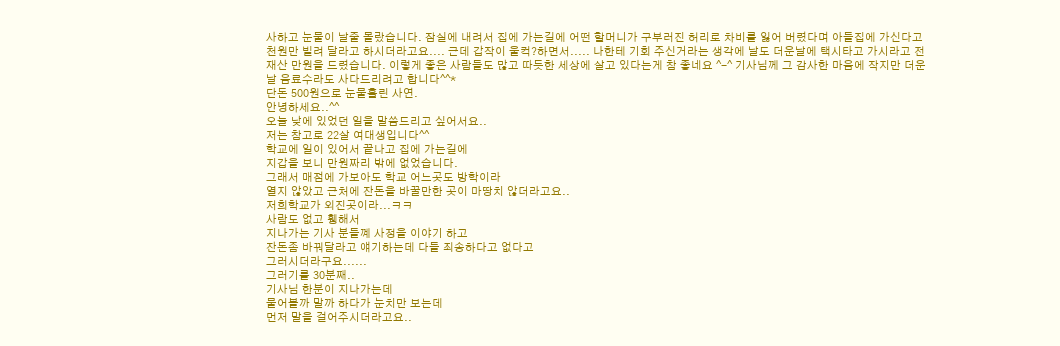사하고 눈물이 날줄 몰랐습니다. 잠실에 내려서 집에 가는길에 어떤 할머니가 구부러진 허리로 차비를 잃어 버렸다며 아들집에 가신다고 천원만 빌려 달라고 하시더라고요.... 근데 갑작이 울컥?하면서..... 나한테 기회 주신거라는 생각에 날도 더운날에 택시타고 가시라고 전재산 만원을 드렸습니다. 이렇게 좋은 사람들도 많고 따듯한 세상에 살고 있다는게 참 좋네요 ^-^ 기사님께 그 감사한 마음에 작지만 더운날 음료수라도 사다드리려고 합니다^^*
단돈 500원으로 눈물흘린 사연.
안녕하세요..^^
오늘 낮에 있었던 일을 말씀드리고 싶어서요..
저는 참고로 22살 여대생입니다^^
학교에 일이 있어서 끝나고 집에 가는길에
지갑을 보니 만원짜리 밖에 없었습니다.
그래서 매점에 가보아도 학교 어느곳도 방학이라
열지 않았고 근처에 잔돈을 바꿀만한 곳이 마땅치 않더라고요..
저희학교가 외진곳이라...ㅋㅋ
사람도 없고 휑해서
지나가는 기사 분들꼐 사정을 이야기 하고
잔돈좀 바꿔달라고 얘기하는데 다들 죄송하다고 없다고
그러시더라구요......
그러기를 30분째..
기사님 한분이 지나가는데
물어볼까 말까 하다가 눈치만 보는데
먼저 말을 걸어주시더라고요..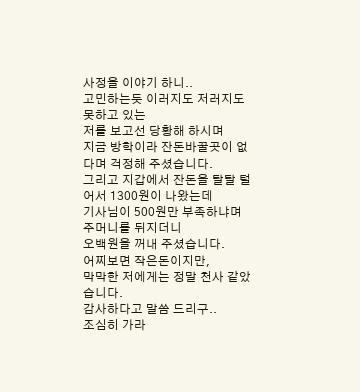사정을 이야기 하니..
고민하는듯 이러지도 저러지도 못하고 있는
저를 보고선 당황해 하시며
지금 방학이라 잔돈바꿀곳이 없다며 걱정해 주셨습니다.
그리고 지갑에서 잔돈을 탈탈 털어서 1300원이 나왔는데
기사님이 500원만 부족하냐며 주머니를 뒤지더니
오백원을 꺼내 주셨습니다.
어찌보면 작은돈이지만,
막막한 저에게는 정말 천사 같았습니다.
감사하다고 말씀 드리구..
조심히 가라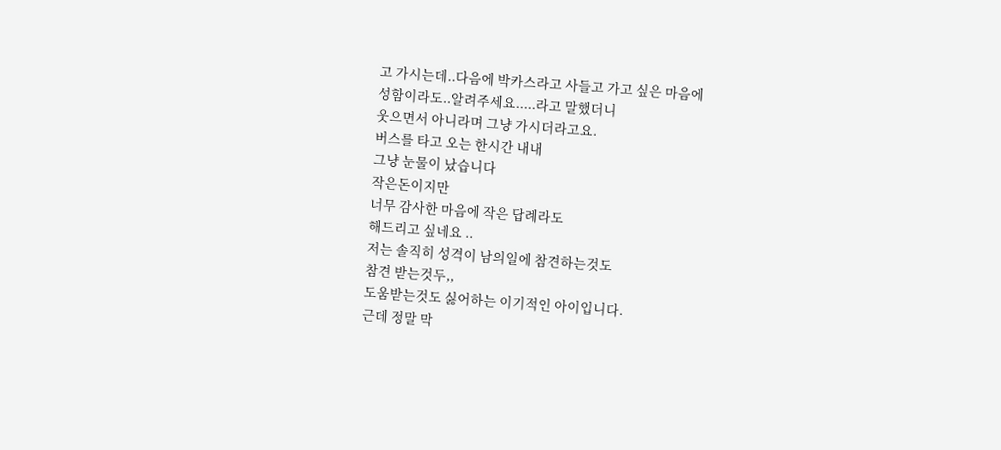고 가시는데..다음에 박카스라고 사들고 가고 싶은 마음에
성함이라도..알려주세요.....라고 말했더니
웃으면서 아니라며 그냥 가시더라고요.
버스를 타고 오는 한시간 내내
그냥 눈물이 났습니다
작은돈이지만
너무 감사한 마음에 작은 답례라도
해드리고 싶네요 ..
저는 솔직히 성격이 남의일에 참견하는것도
참견 받는것두,,
도움받는것도 싫어하는 이기적인 아이입니다.
근데 정말 막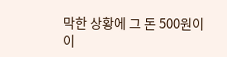막한 상황에 그 돈 500원이
이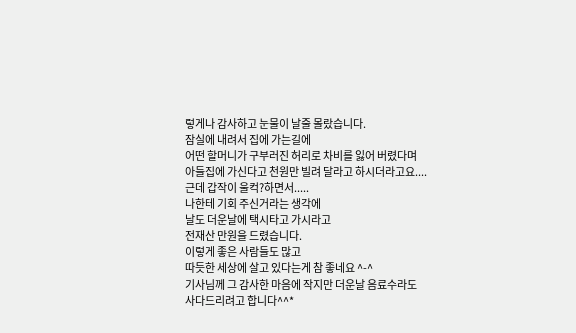렇게나 감사하고 눈물이 날줄 몰랐습니다.
잠실에 내려서 집에 가는길에
어떤 할머니가 구부러진 허리로 차비를 잃어 버렸다며
아들집에 가신다고 천원만 빌려 달라고 하시더라고요....
근데 갑작이 울컥?하면서.....
나한테 기회 주신거라는 생각에
날도 더운날에 택시타고 가시라고
전재산 만원을 드렸습니다.
이렇게 좋은 사람들도 많고
따듯한 세상에 살고 있다는게 참 좋네요 ^-^
기사님께 그 감사한 마음에 작지만 더운날 음료수라도
사다드리려고 합니다^^*